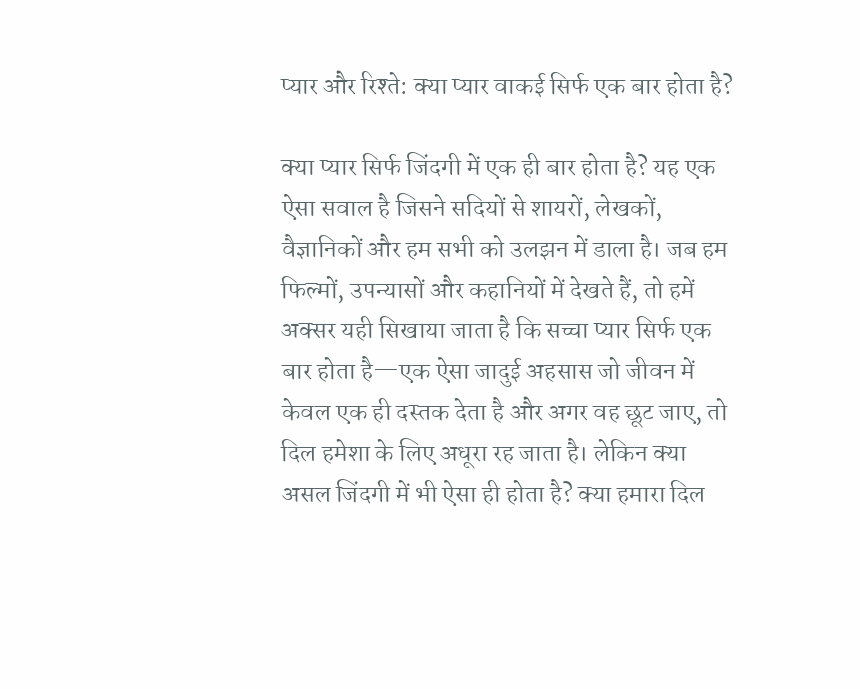प्यार और रिश्ते: क्या प्यार वाकई सिर्फ एक बार होता है?

क्या प्यार सिर्फ जिंदगी में एक ही बार होता है? यह एक ऐसा सवाल है जिसने सदियों से शायरों, लेखकों, वैज्ञानिकों और हम सभी को उलझन में डाला है। जब हम फिल्मों, उपन्यासों और कहानियों में देखते हैं, तो हमें अक्सर यही सिखाया जाता है कि सच्चा प्यार सिर्फ एक बार होता है—एक ऐसा जादुई अहसास जो जीवन में केवल एक ही दस्तक देता है और अगर वह छूट जाए, तो दिल हमेशा के लिए अधूरा रह जाता है। लेकिन क्या असल जिंदगी में भी ऐसा ही होता है? क्या हमारा दिल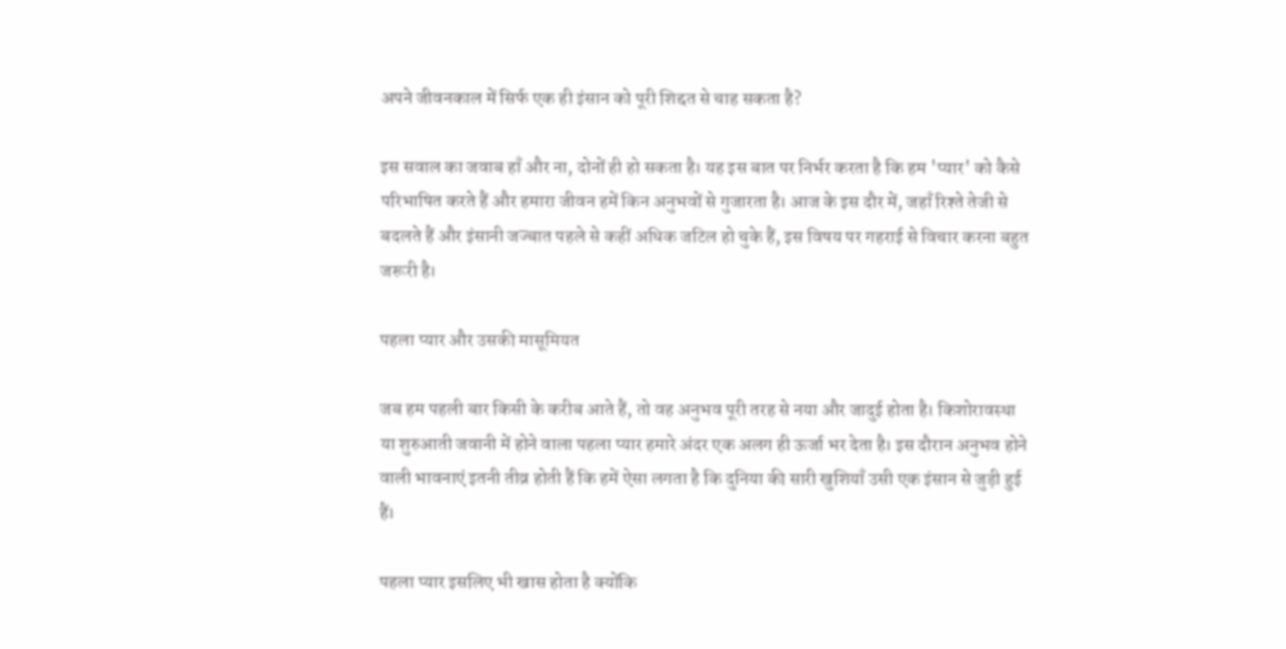अपने जीवनकाल में सिर्फ एक ही इंसान को पूरी शिद्दत से चाह सकता है?

इस सवाल का जवाब हाँ और ना, दोनों ही हो सकता है। यह इस बात पर निर्भर करता है कि हम 'प्यार' को कैसे परिभाषित करते हैं और हमारा जीवन हमें किन अनुभवों से गुजारता है। आज के इस दौर में, जहाँ रिश्ते तेजी से बदलते हैं और इंसानी जज्बात पहले से कहीं अधिक जटिल हो चुके हैं, इस विषय पर गहराई से विचार करना बहुत जरूरी है।

पहला प्यार और उसकी मासूमियत

जब हम पहली बार किसी के करीब आते हैं, तो वह अनुभव पूरी तरह से नया और जादुई होता है। किशोरावस्था या शुरुआती जवानी में होने वाला पहला प्यार हमारे अंदर एक अलग ही ऊर्जा भर देता है। इस दौरान अनुभव होने वाली भावनाएं इतनी तीव्र होती हैं कि हमें ऐसा लगता है कि दुनिया की सारी खुशियाँ उसी एक इंसान से जुड़ी हुई हैं।

पहला प्यार इसलिए भी खास होता है क्योंकि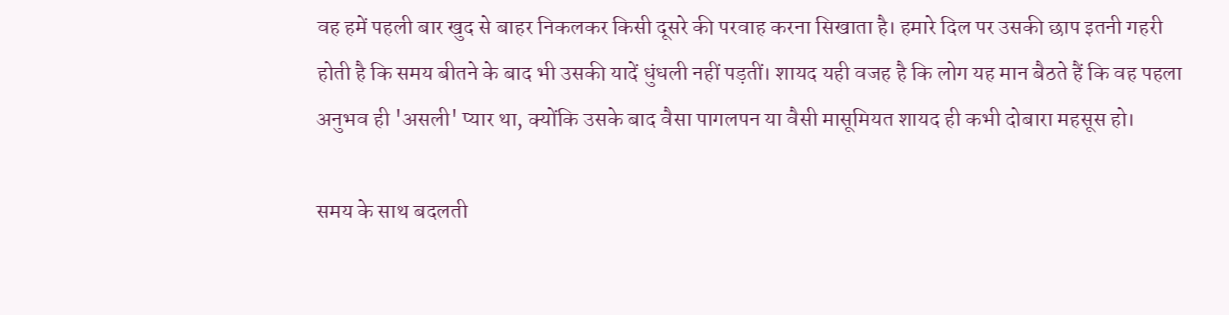वह हमें पहली बार खुद से बाहर निकलकर किसी दूसरे की परवाह करना सिखाता है। हमारे दिल पर उसकी छाप इतनी गहरी होती है कि समय बीतने के बाद भी उसकी यादें धुंधली नहीं पड़तीं। शायद यही वजह है कि लोग यह मान बैठते हैं कि वह पहला अनुभव ही 'असली' प्यार था, क्योंकि उसके बाद वैसा पागलपन या वैसी मासूमियत शायद ही कभी दोबारा महसूस हो।

समय के साथ बदलती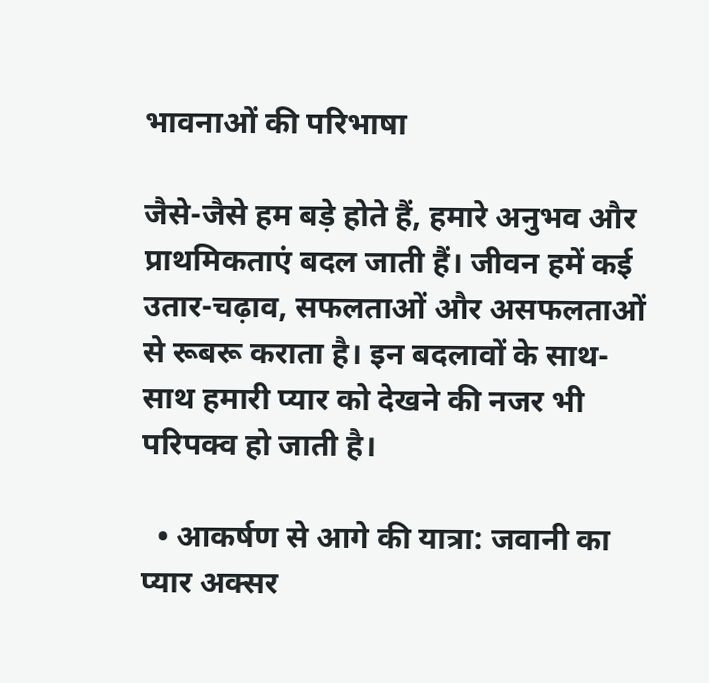भावनाओं की परिभाषा

जैसे-जैसे हम बड़े होते हैं, हमारे अनुभव और प्राथमिकताएं बदल जाती हैं। जीवन हमें कई उतार-चढ़ाव, सफलताओं और असफलताओं से रूबरू कराता है। इन बदलावों के साथ-साथ हमारी प्यार को देखने की नजर भी परिपक्व हो जाती है।

  • आकर्षण से आगे की यात्रा: जवानी का प्यार अक्सर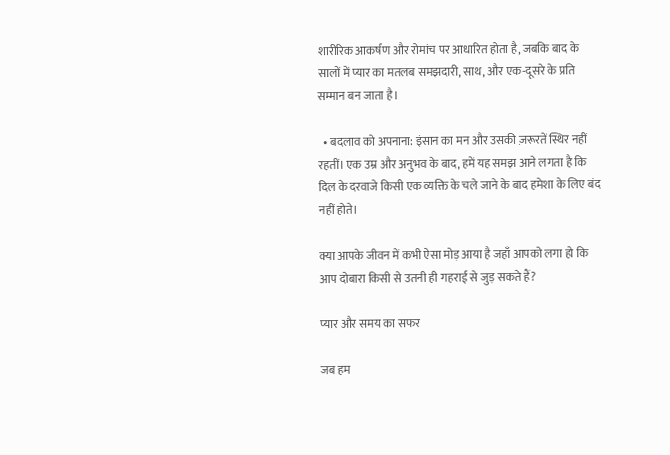शारीरिक आकर्षण और रोमांच पर आधारित होता है, जबकि बाद के सालों में प्यार का मतलब समझदारी, साथ, और एक-दूसरे के प्रति सम्मान बन जाता है।

  • बदलाव को अपनाना: इंसान का मन और उसकी ज़रूरतें स्थिर नहीं रहतीं। एक उम्र और अनुभव के बाद, हमें यह समझ आने लगता है कि दिल के दरवाजे किसी एक व्यक्ति के चले जाने के बाद हमेशा के लिए बंद नहीं होते।

क्या आपके जीवन में कभी ऐसा मोड़ आया है जहाँ आपको लगा हो कि आप दोबारा किसी से उतनी ही गहराई से जुड़ सकते हैं?

प्यार और समय का सफर

जब हम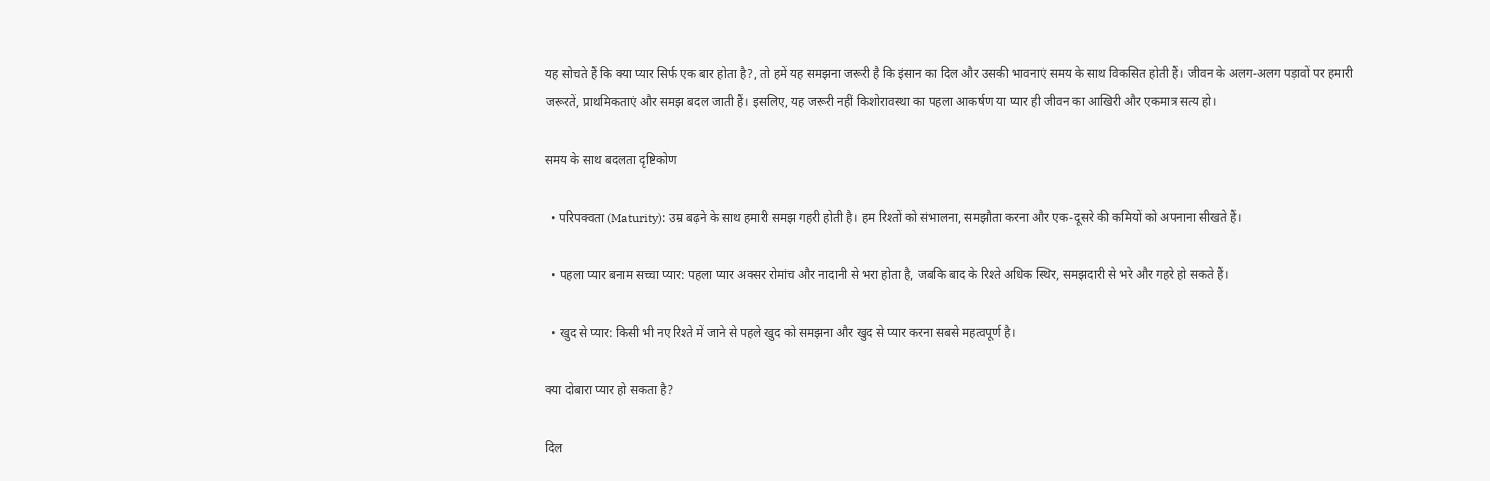यह सोचते हैं कि क्या प्यार सिर्फ एक बार होता है?, तो हमें यह समझना जरूरी है कि इंसान का दिल और उसकी भावनाएं समय के साथ विकसित होती हैं। जीवन के अलग-अलग पड़ावों पर हमारी जरूरतें, प्राथमिकताएं और समझ बदल जाती हैं। इसलिए, यह जरूरी नहीं किशोरावस्था का पहला आकर्षण या प्यार ही जीवन का आखिरी और एकमात्र सत्य हो।

समय के साथ बदलता दृष्टिकोण

  • परिपक्वता (Maturity): उम्र बढ़ने के साथ हमारी समझ गहरी होती है। हम रिश्तों को संभालना, समझौता करना और एक-दूसरे की कमियों को अपनाना सीखते हैं।

  • पहला प्यार बनाम सच्चा प्यार: पहला प्यार अक्सर रोमांच और नादानी से भरा होता है, जबकि बाद के रिश्ते अधिक स्थिर, समझदारी से भरे और गहरे हो सकते हैं।

  • खुद से प्यार: किसी भी नए रिश्ते में जाने से पहले खुद को समझना और खुद से प्यार करना सबसे महत्वपूर्ण है।

क्या दोबारा प्यार हो सकता है?

दिल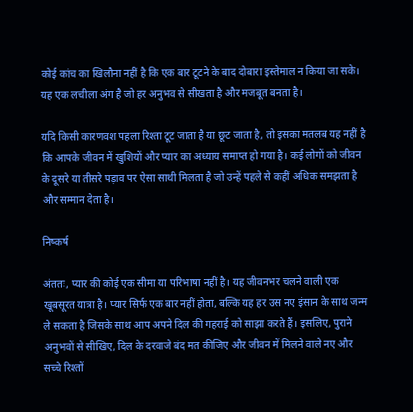कोई कांच का खिलौना नहीं है कि एक बार टूटने के बाद दोबारा इस्तेमाल न किया जा सके। यह एक लचीला अंग है जो हर अनुभव से सीखता है और मजबूत बनता है।

यदि किसी कारणवश पहला रिश्ता टूट जाता है या छूट जाता है, तो इसका मतलब यह नहीं है कि आपके जीवन में खुशियों और प्यार का अध्याय समाप्त हो गया है। कई लोगों को जीवन के दूसरे या तीसरे पड़ाव पर ऐसा साथी मिलता है जो उन्हें पहले से कहीं अधिक समझता है और सम्मान देता है।

निष्कर्ष

अंततः, प्यार की कोई एक सीमा या परिभाषा नहीं है। यह जीवनभर चलने वाली एक खूबसूरत यात्रा है। प्यार सिर्फ एक बार नहीं होता, बल्कि यह हर उस नए इंसान के साथ जन्म ले सकता है जिसके साथ आप अपने दिल की गहराई को साझा करते हैं। इसलिए, पुराने अनुभवों से सीखिए, दिल के दरवाजे बंद मत कीजिए और जीवन में मिलने वाले नए और सच्चे रिश्तों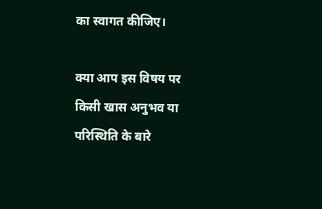का स्वागत कीजिए।

क्या आप इस विषय पर किसी खास अनुभव या परिस्थिति के बारे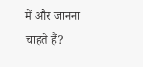में और जानना चाहते हैं?